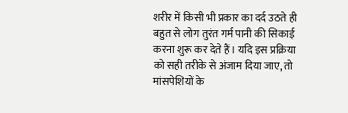शरीर में किसी भी प्रकार का दर्द उठते ही बहुत से लोग तुरंत गर्म पानी की सिकाई करना शुरू कर देते हैं। यदि इस प्रक्रिया को सही तरीके से अंजाम दिया जाए, तो मांसपेशियों के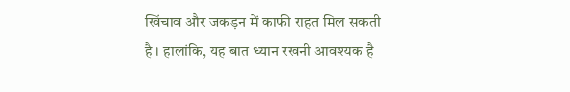खिंचाव और जकड़न में काफी राहत मिल सकती है। हालांकि, यह बात ध्यान रखनी आवश्यक है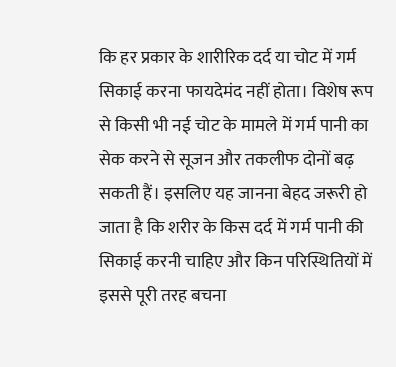कि हर प्रकार के शारीरिक दर्द या चोट में गर्म सिकाई करना फायदेमंद नहीं होता। विशेष रूप से किसी भी नई चोट के मामले में गर्म पानी का सेक करने से सूजन और तकलीफ दोनों बढ़ सकती हैं। इसलिए यह जानना बेहद जरूरी हो जाता है कि शरीर के किस दर्द में गर्म पानी की सिकाई करनी चाहिए और किन परिस्थितियों में इससे पूरी तरह बचना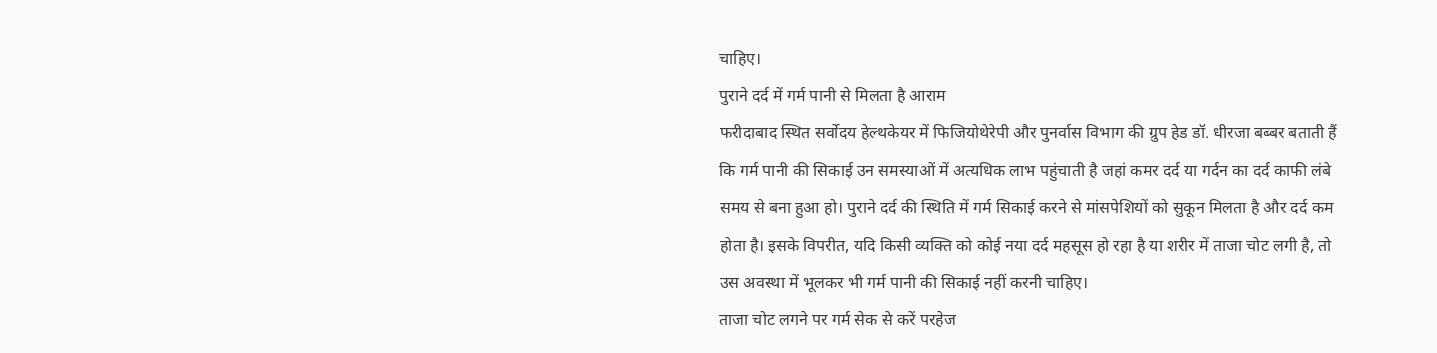चाहिए।
पुराने दर्द में गर्म पानी से मिलता है आराम
फरीदाबाद स्थित सर्वोदय हेल्थकेयर में फिजियोथेरेपी और पुनर्वास विभाग की ग्रुप हेड डॉ. धीरजा बब्बर बताती हैं कि गर्म पानी की सिकाई उन समस्याओं में अत्यधिक लाभ पहुंचाती है जहां कमर दर्द या गर्दन का दर्द काफी लंबे समय से बना हुआ हो। पुराने दर्द की स्थिति में गर्म सिकाई करने से मांसपेशियों को सुकून मिलता है और दर्द कम होता है। इसके विपरीत, यदि किसी व्यक्ति को कोई नया दर्द महसूस हो रहा है या शरीर में ताजा चोट लगी है, तो उस अवस्था में भूलकर भी गर्म पानी की सिकाई नहीं करनी चाहिए।
ताजा चोट लगने पर गर्म सेक से करें परहेज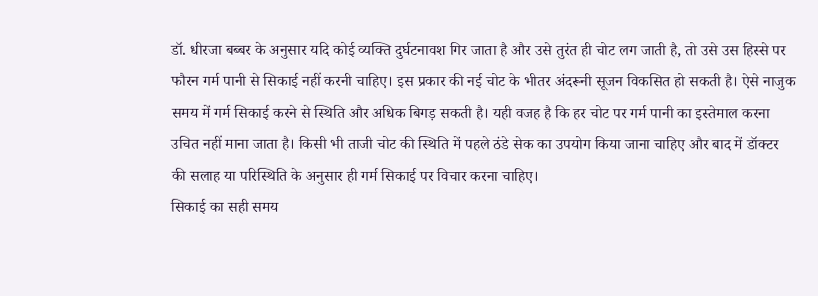डॉ. धीरजा बब्बर के अनुसार यदि कोई व्यक्ति दुर्घटनावश गिर जाता है और उसे तुरंत ही चोट लग जाती है, तो उसे उस हिस्से पर फौरन गर्म पानी से सिकाई नहीं करनी चाहिए। इस प्रकार की नई चोट के भीतर अंदरूनी सूजन विकसित हो सकती है। ऐसे नाजुक समय में गर्म सिकाई करने से स्थिति और अधिक बिगड़ सकती है। यही वजह है कि हर चोट पर गर्म पानी का इस्तेमाल करना उचित नहीं माना जाता है। किसी भी ताजी चोट की स्थिति में पहले ठंडे सेक का उपयोग किया जाना चाहिए और बाद में डॉक्टर की सलाह या परिस्थिति के अनुसार ही गर्म सिकाई पर विचार करना चाहिए।
सिकाई का सही समय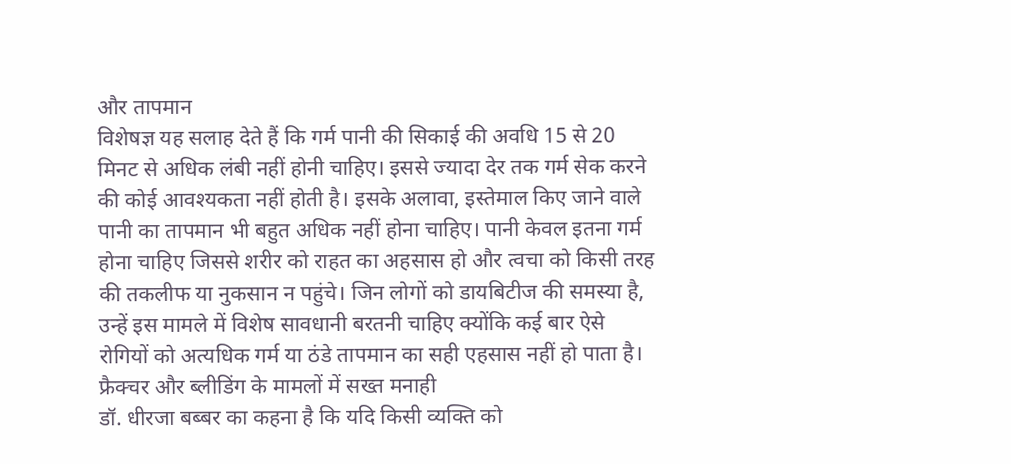और तापमान
विशेषज्ञ यह सलाह देते हैं कि गर्म पानी की सिकाई की अवधि 15 से 20 मिनट से अधिक लंबी नहीं होनी चाहिए। इससे ज्यादा देर तक गर्म सेक करने की कोई आवश्यकता नहीं होती है। इसके अलावा, इस्तेमाल किए जाने वाले पानी का तापमान भी बहुत अधिक नहीं होना चाहिए। पानी केवल इतना गर्म होना चाहिए जिससे शरीर को राहत का अहसास हो और त्वचा को किसी तरह की तकलीफ या नुकसान न पहुंचे। जिन लोगों को डायबिटीज की समस्या है, उन्हें इस मामले में विशेष सावधानी बरतनी चाहिए क्योंकि कई बार ऐसे रोगियों को अत्यधिक गर्म या ठंडे तापमान का सही एहसास नहीं हो पाता है।
फ्रैक्चर और ब्लीडिंग के मामलों में सख्त मनाही
डॉ. धीरजा बब्बर का कहना है कि यदि किसी व्यक्ति को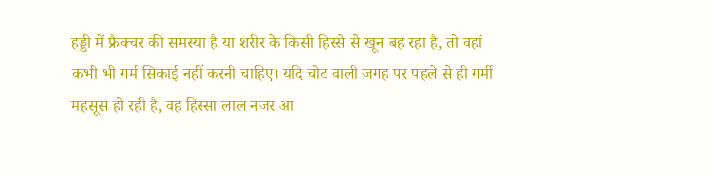हड्डी में फ्रैक्चर की समस्या है या शरीर के किसी हिस्से से खून बह रहा है, तो वहां कभी भी गर्म सिकाई नहीं करनी चाहिए। यदि चोट वाली जगह पर पहले से ही गर्मी महसूस हो रही है, वह हिस्सा लाल नजर आ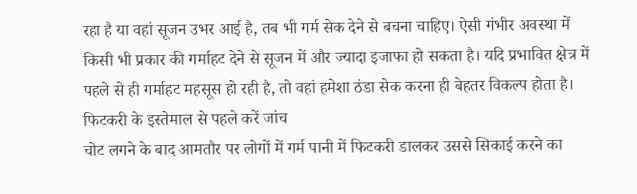रहा है या वहां सूजन उभर आई है, तब भी गर्म सेक देने से बचना चाहिए। ऐसी गंभीर अवस्था में किसी भी प्रकार की गर्माहट देने से सूजन में और ज्यादा इजाफा हो सकता है। यदि प्रभावित क्षेत्र में पहले से ही गर्माहट महसूस हो रही है, तो वहां हमेशा ठंडा सेक करना ही बेहतर विकल्प होता है।
फिटकरी के इस्तेमाल से पहले करें जांच
चोट लगने के बाद आमतौर पर लोगों में गर्म पानी में फिटकरी डालकर उससे सिकाई करने का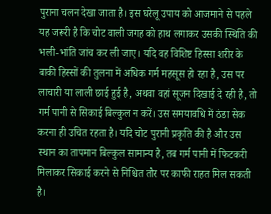पुराना चलन देखा जाता है। इस घरेलू उपाय को आजमाने से पहले यह जरूरी है कि चोट वाली जगह को हाथ लगाकर उसकी स्थिति की भली-भांति जांच कर ली जाए। यदि वह विशिष्ट हिस्सा शरीर के बाकी हिस्सों की तुलना में अधिक गर्म महसूस हो रहा है, उस पर लाचारी या लाली छाई हुई है, अथवा वहां सूजन दिखाई दे रही है, तो गर्म पानी से सिकाई बिल्कुल न करें। उस समयावधि में ठंडा सेक करना ही उचित रहता है। यदि चोट पुरानी प्रकृति की है और उस स्थान का तापमान बिल्कुल सामान्य है, तब गर्म पानी में फिटकरी मिलाकर सिकाई करने से निश्चित तौर पर काफी राहत मिल सकती है।